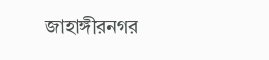জাহাঙ্গীরনগর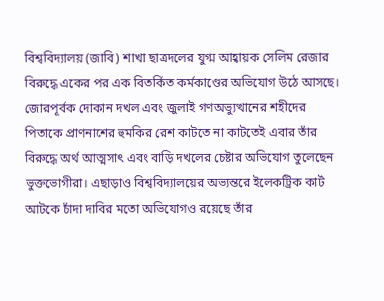বিশ্ববিদ্যালয় (জাবি) শাখা ছাত্রদলের যুগ্ম আহ্বায়ক সেলিম রেজার বিরুদ্ধে একের পর এক বিতর্কিত কর্মকাণ্ডের অভিযোগ উঠে আসছে। জোরপূর্বক দোকান দখল এবং জুলাই গণঅভ্যুত্থানের শহীদের পিতাকে প্রাণনাশের হুমকির রেশ কাটতে না কাটতেই এবার তাঁর বিরুদ্ধে অর্থ আত্মসাৎ এবং বাড়ি দখলের চেষ্টার অভিযোগ তুলেছেন ভুক্তভোগীরা। এছাড়াও বিশ্ববিদ্যালয়ের অভ্যন্তরে ইলেকট্রিক কার্ট আটকে চাঁদা দাবির মতো অভিযোগও রয়েছে তাঁর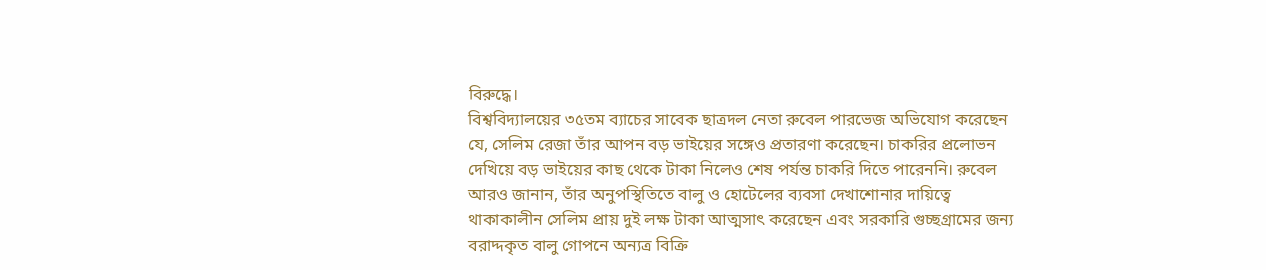বিরুদ্ধে।
বিশ্ববিদ্যালয়ের ৩৫তম ব্যাচের সাবেক ছাত্রদল নেতা রুবেল পারভেজ অভিযোগ করেছেন যে, সেলিম রেজা তাঁর আপন বড় ভাইয়ের সঙ্গেও প্রতারণা করেছেন। চাকরির প্রলোভন দেখিয়ে বড় ভাইয়ের কাছ থেকে টাকা নিলেও শেষ পর্যন্ত চাকরি দিতে পারেননি। রুবেল আরও জানান, তাঁর অনুপস্থিতিতে বালু ও হোটেলের ব্যবসা দেখাশোনার দায়িত্বে থাকাকালীন সেলিম প্রায় দুই লক্ষ টাকা আত্মসাৎ করেছেন এবং সরকারি গুচ্ছগ্রামের জন্য বরাদ্দকৃত বালু গোপনে অন্যত্র বিক্রি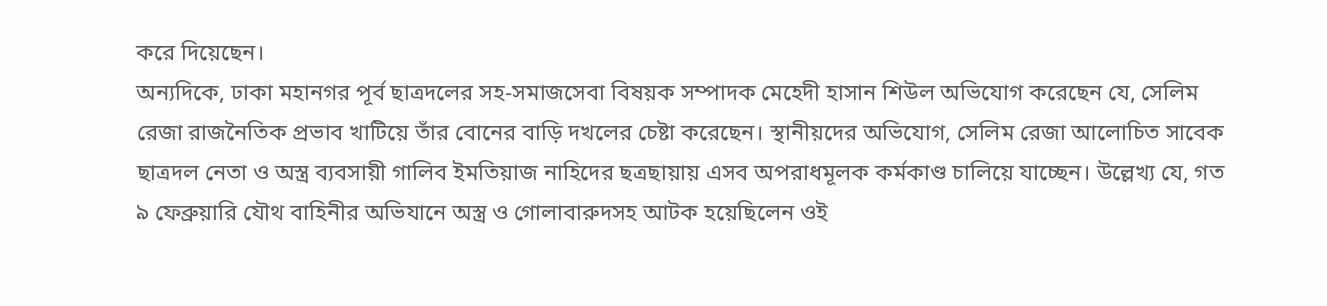করে দিয়েছেন।
অন্যদিকে, ঢাকা মহানগর পূর্ব ছাত্রদলের সহ-সমাজসেবা বিষয়ক সম্পাদক মেহেদী হাসান শিউল অভিযোগ করেছেন যে, সেলিম রেজা রাজনৈতিক প্রভাব খাটিয়ে তাঁর বোনের বাড়ি দখলের চেষ্টা করেছেন। স্থানীয়দের অভিযোগ, সেলিম রেজা আলোচিত সাবেক ছাত্রদল নেতা ও অস্ত্র ব্যবসায়ী গালিব ইমতিয়াজ নাহিদের ছত্রছায়ায় এসব অপরাধমূলক কর্মকাণ্ড চালিয়ে যাচ্ছেন। উল্লেখ্য যে, গত ৯ ফেব্রুয়ারি যৌথ বাহিনীর অভিযানে অস্ত্র ও গোলাবারুদসহ আটক হয়েছিলেন ওই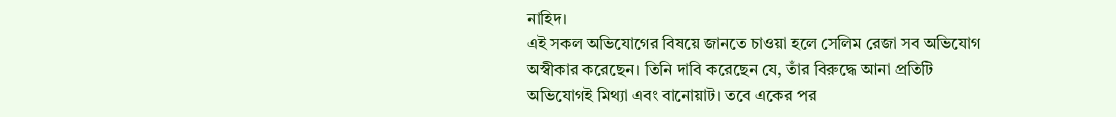নাহিদ।
এই সকল অভিযোগের বিষয়ে জানতে চাওয়া হলে সেলিম রেজা সব অভিযোগ অস্বীকার করেছেন। তিনি দাবি করেছেন যে, তাঁর বিরুদ্ধে আনা প্রতিটি অভিযোগই মিথ্যা এবং বানোয়াট। তবে একের পর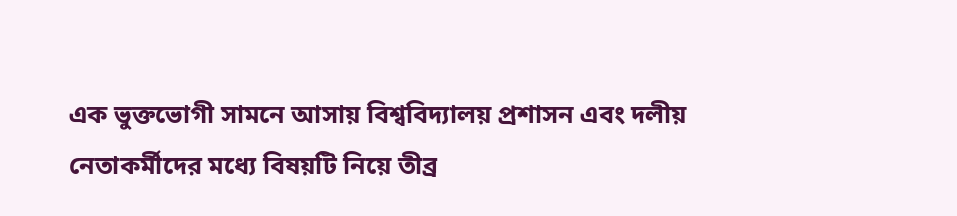এক ভুক্তভোগী সামনে আসায় বিশ্ববিদ্যালয় প্রশাসন এবং দলীয় নেতাকর্মীদের মধ্যে বিষয়টি নিয়ে তীব্র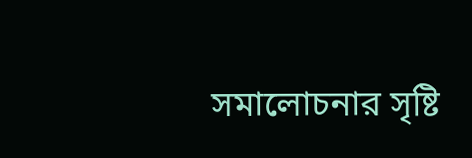সমালোচনার সৃষ্টি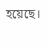হয়েছে।